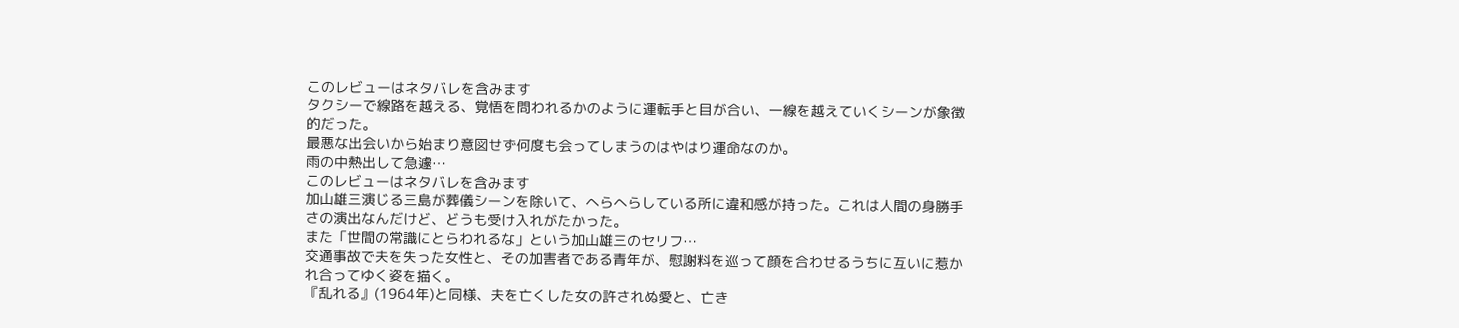このレビューはネタバレを含みます
タクシーで線路を越える、覚悟を問われるかのように運転手と目が合い、一線を越えていくシーンが象徴的だった。
最悪な出会いから始まり意図せず何度も会ってしまうのはやはり運命なのか。
雨の中熱出して急遽…
このレビューはネタバレを含みます
加山雄三演じる三島が葬儀シーンを除いて、へらへらしている所に違和感が持った。これは人間の身勝手さの演出なんだけど、どうも受け入れがたかった。
また「世間の常識にとらわれるな」という加山雄三のセリフ…
交通事故で夫を失った女性と、その加害者である青年が、慰謝料を巡って顔を合わせるうちに互いに惹かれ合ってゆく姿を描く。
『乱れる』(1964年)と同様、夫を亡くした女の許されぬ愛と、亡き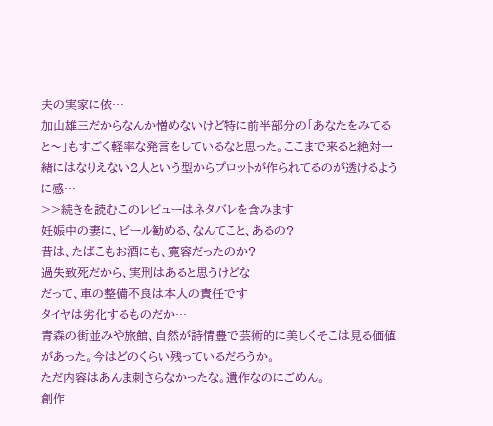夫の実家に依…
加山雄三だからなんか憎めないけど特に前半部分の「あなたをみてると〜」もすごく軽率な発言をしているなと思った。ここまで来ると絶対一緒にはなりえない2人という型からプロットが作られてるのが透けるように感…
>>続きを読むこのレビューはネタバレを含みます
妊娠中の妻に、ビール勧める、なんてこと、あるの?
昔は、たばこもお酒にも、寛容だったのか?
過失致死だから、実刑はあると思うけどな
だって、車の整備不良は本人の責任です
タイヤは劣化するものだか…
青森の街並みや旅館、自然が詩情豊で芸術的に美しくそこは見る価値があった。今はどのくらい残っているだろうか。
ただ内容はあんま刺さらなかったな。遺作なのにごめん。
創作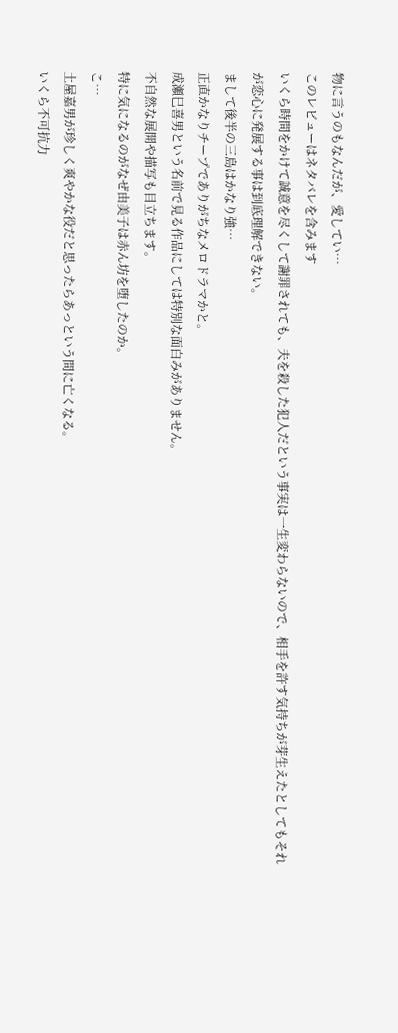物に言うのもなんだが、愛してい…
このレビューはネタバレを含みます
いくら時間をかけて誠意を尽くして謝罪されても、夫を殺した犯人だという事実は一生変わらないので、相手を許す気持ちが芽生えたとしてもそれが恋心に発展する事は到底理解できない。
まして後半の三島はかなり強…
正直かなりチープでありがちなメロドラマかと。
成瀬巳喜男という名前で見る作品にしては特別な面白みがありません。
不自然な展開や描写も目立ちます。
特に気になるのがなぜ由美子は赤ん坊を堕したのか。
こ…
土屋嘉男が珍しく爽やかな役だと思ったらあっという間に亡くなる。
いくら不可抗力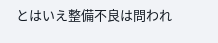とはいえ整備不良は問われ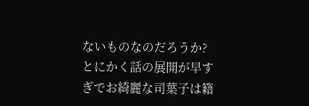ないものなのだろうか?
とにかく話の展開が早すぎでお綺麗な司葉子は籍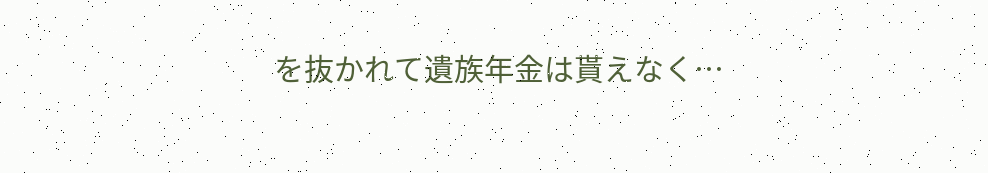を抜かれて遺族年金は貰えなく…